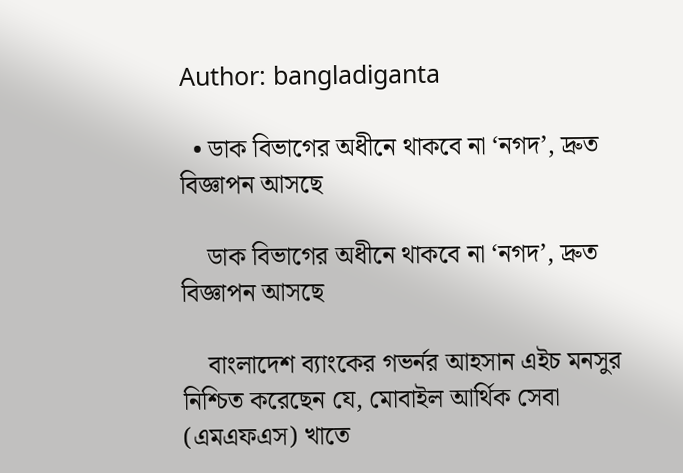Author: bangladiganta

  • ডাক বিভাগের অধীনে থাকবে না ‘নগদ’, দ্রুত বিজ্ঞাপন আসছে

    ডাক বিভাগের অধীনে থাকবে না ‘নগদ’, দ্রুত বিজ্ঞাপন আসছে

    বাংলাদেশ ব্যাংকের গভর্নর আহসান এইচ মনসুর নিশ্চিত করেছেন যে, মোবাইল আর্থিক সেবা (এমএফএস) খাতে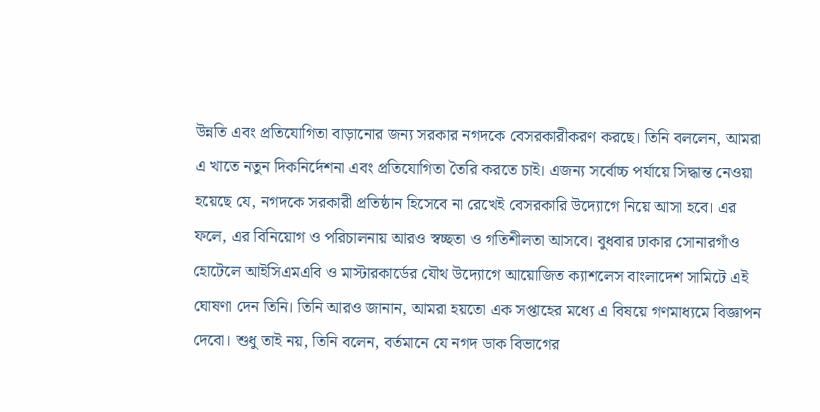উন্নতি এবং প্রতিযোগিতা বাড়ানোর জন্য সরকার নগদকে বেসরকারীকরণ করছে। তিনি বললেন, আমরা এ খাতে নতুন দিকনির্দেশনা এবং প্রতিযোগিতা তৈরি করতে চাই। এজন্য সর্বোচ্চ পর্যায়ে সিদ্ধান্ত নেওয়া হয়েছে যে, নগদকে সরকারী প্রতিষ্ঠান হিসেবে না রেখেই বেসরকারি উদ্যোগে নিয়ে আসা হবে। এর ফলে, এর বিনিয়োগ ও পরিচালনায় আরও স্বচ্ছতা ও গতিশীলতা আসবে। বুধবার ঢাকার সোনারগাঁও হোটেলে আইসিএমএবি ও মাস্টারকার্ডের যৌথ উদ্যোগে আয়োজিত ক্যাশলেস বাংলাদেশ সামিটে এই ঘোষণা দেন তিনি। তিনি আরও জানান, আমরা হয়তো এক সপ্তাহের মধ্যে এ বিষয়ে গণমাধ্যমে বিজ্ঞাপন দেবো। শুধু তাই নয়, তিনি বলেন, বর্তমানে যে নগদ ডাক বিভাগের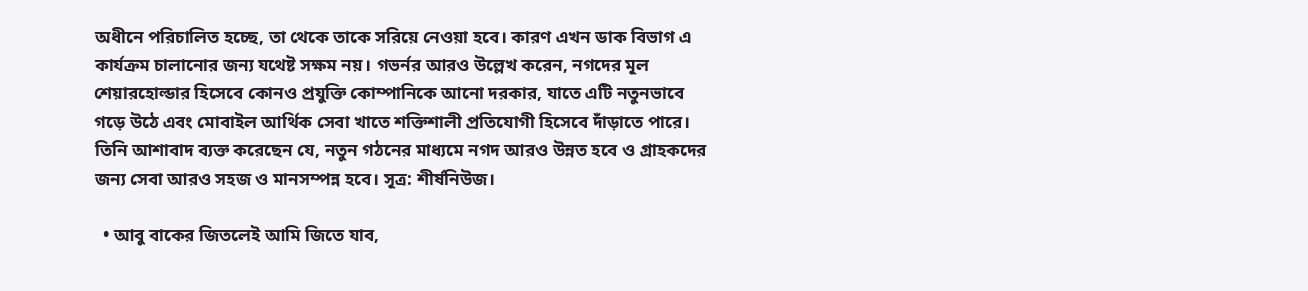অধীনে পরিচালিত হচ্ছে, তা থেকে তাকে সরিয়ে নেওয়া হবে। কারণ এখন ডাক বিভাগ এ কার্যক্রম চালানোর জন্য যথেষ্ট সক্ষম নয়। গভর্নর আরও উল্লেখ করেন, নগদের মূল শেয়ারহোল্ডার হিসেবে কোনও প্রযুক্তি কোম্পানিকে আনো দরকার, যাতে এটি নতুনভাবে গড়ে উঠে এবং মোবাইল আর্থিক সেবা খাতে শক্তিশালী প্রতিযোগী হিসেবে দাঁড়াতে পারে। তিনি আশাবাদ ব্যক্ত করেছেন যে, নতুন গঠনের মাধ্যমে নগদ আরও উন্নত হবে ও গ্রাহকদের জন্য সেবা আরও সহজ ও মানসম্পন্ন হবে। সূত্র: শীর্ষনিউজ।

  • আবু বাকের জিতলেই আমি জিতে যাব,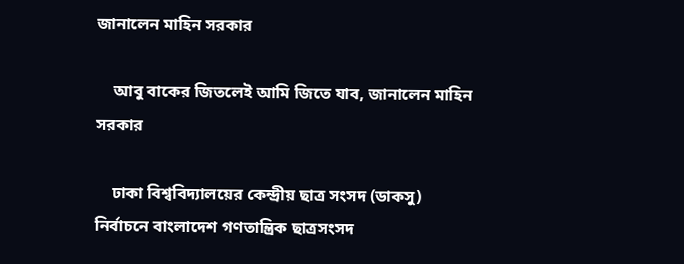জানালেন মাহিন সরকার

    আবু বাকের জিতলেই আমি জিতে যাব, জানালেন মাহিন সরকার

    ঢাকা বিশ্ববিদ্যালয়ের কেন্দ্রীয় ছাত্র সংসদ (ডাকসু) নির্বাচনে বাংলাদেশ গণতান্ত্রিক ছাত্রসংসদ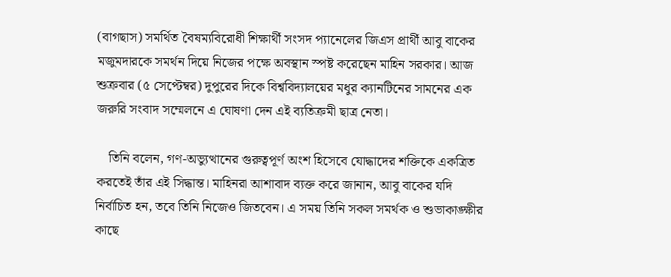(বাগছাস) সমর্থিত বৈষম্যবিরোধী শিক্ষার্থী সংসদ প্যানেলের জিএস প্রার্থী আবু বাকের মজুমদারকে সমর্থন দিয়ে নিজের পক্ষে অবস্থান স্পষ্ট করেছেন মাহিন সরকার। আজ শুক্রবার (৫ সেপ্টেম্বর) দুপুরের দিকে বিশ্ববিদ্যালয়ের মধুর ক্যানটিনের সামনের এক জরুরি সংবাদ সম্মেলনে এ ঘোষণা দেন এই ব্যতিক্রমী ছাত্র নেতা।

    তিনি বলেন, গণ-অভ্যুত্থানের গুরুত্বপূর্ণ অংশ হিসেবে যোদ্ধাদের শক্তিকে একত্রিত করতেই তাঁর এই সিদ্ধান্ত। মাহিনরা আশাবাদ ব্যক্ত করে জানান, আবু বাকের যদি নির্বাচিত হন, তবে তিনি নিজেও জিতবেন। এ সময় তিনি সকল সমর্থক ও শুভাকাঙ্ক্ষীর কাছে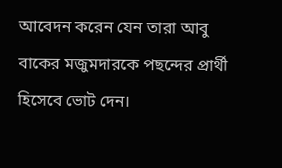আবেদন করেন যেন তারা আবু বাকের মজুমদারকে পছন্দের প্রার্থী হিসেবে ভোট দেন।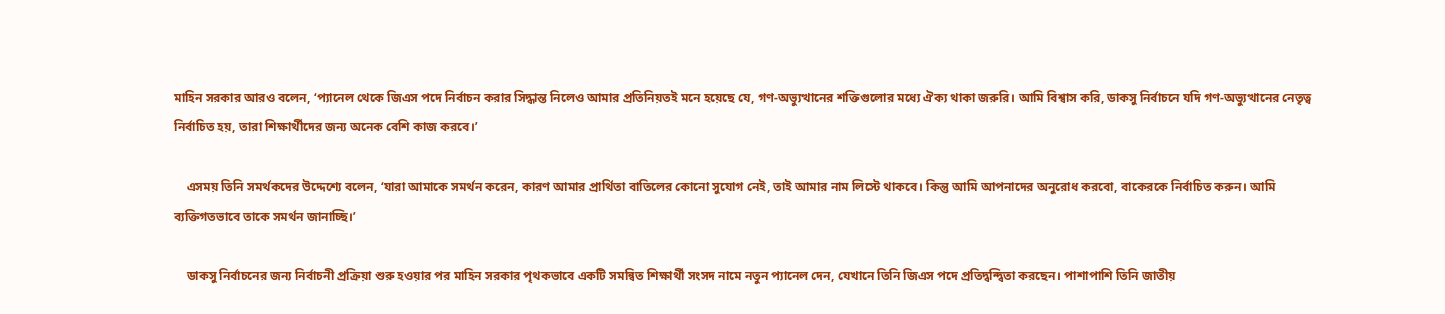মাহিন সরকার আরও বলেন, ‘প্যানেল থেকে জিএস পদে নির্বাচন করার সিদ্ধান্ত নিলেও আমার প্রতিনিয়তই মনে হয়েছে যে, গণ-অভ্যুত্থানের শক্তিগুলোর মধ্যে ঐক্য থাকা জরুরি। আমি বিশ্বাস করি, ডাকসু নির্বাচনে যদি গণ-অভ্যুত্থানের নেতৃত্ব নির্বাচিত হয়, তারা শিক্ষার্থীদের জন্য অনেক বেশি কাজ করবে।’

    এসময় তিনি সমর্থকদের উদ্দেশ্যে বলেন, ‘যারা আমাকে সমর্থন করেন, কারণ আমার প্রার্থিতা বাতিলের কোনো সুযোগ নেই, তাই আমার নাম লিস্টে থাকবে। কিন্তু আমি আপনাদের অনুরোধ করবো, বাকেরকে নির্বাচিত করুন। আমি ব্যক্তিগতভাবে তাকে সমর্থন জানাচ্ছি।’

    ডাকসু নির্বাচনের জন্য নির্বাচনী প্রক্রিয়া শুরু হওয়ার পর মাহিন সরকার পৃথকভাবে একটি সমন্বিত শিক্ষার্থী সংসদ নামে নতুন প্যানেল দেন, যেখানে তিনি জিএস পদে প্রতিদ্বন্দ্বিতা করছেন। পাশাপাশি তিনি জাতীয়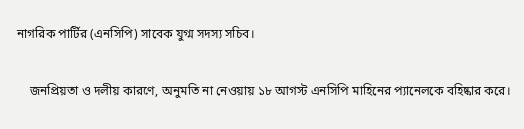নাগরিক পার্টির (এনসিপি) সাবেক যুগ্ম সদস্য সচিব।

    জনপ্রিয়তা ও দলীয় কারণে, অনুমতি না নেওয়ায় ১৮ আগস্ট এনসিপি মাহিনের প্যানেলকে বহিষ্কার করে।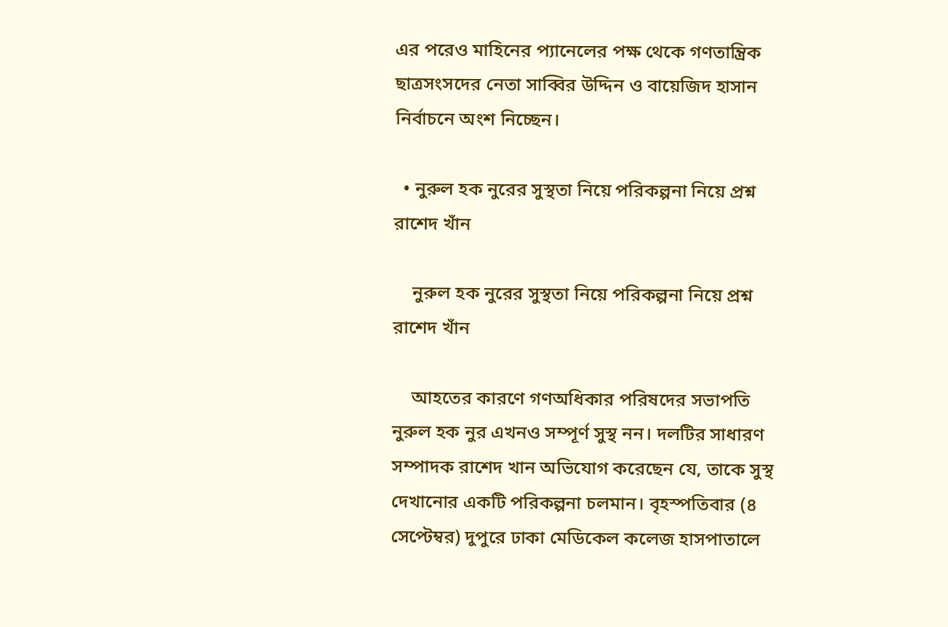এর পরেও মাহিনের প্যানেলের পক্ষ থেকে গণতান্ত্রিক ছাত্রসংসদের নেতা সাব্বির উদ্দিন ও বায়েজিদ হাসান নির্বাচনে অংশ নিচ্ছেন।

  • নুরুল হক নুরের সুস্থতা নিয়ে পরিকল্পনা নিয়ে প্রশ্ন রাশেদ খাঁন

    নুরুল হক নুরের সুস্থতা নিয়ে পরিকল্পনা নিয়ে প্রশ্ন রাশেদ খাঁন

    আহতের কারণে গণঅধিকার পরিষদের সভাপতি নুরুল হক নুর এখনও সম্পূর্ণ সুস্থ নন। দলটির সাধারণ সম্পাদক রাশেদ খান অভিযোগ করেছেন যে, তাকে সুস্থ দেখানোর একটি পরিকল্পনা চলমান। বৃহস্পতিবার (৪ সেপ্টেম্বর) দুপুরে ঢাকা মেডিকেল কলেজ হাসপাতালে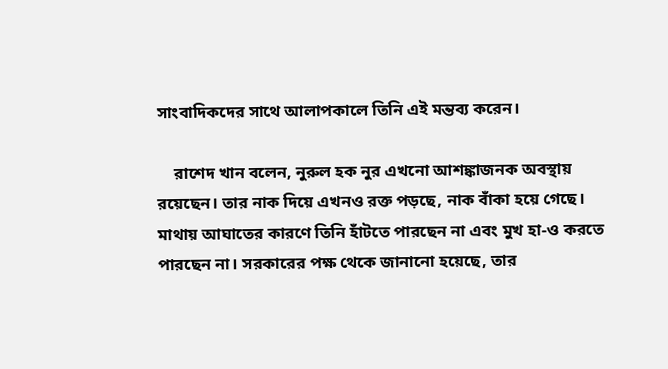সাংবাদিকদের সাথে আলাপকালে তিনি এই মন্তব্য করেন।

    রাশেদ খান বলেন, নুরুল হক নুর এখনো আশঙ্কাজনক অবস্থায় রয়েছেন। তার নাক দিয়ে এখনও রক্ত পড়ছে, নাক বাঁকা হয়ে গেছে। মাথায় আঘাতের কারণে তিনি হাঁটতে পারছেন না এবং মুখ হা-ও করতে পারছেন না। সরকারের পক্ষ থেকে জানানো হয়েছে, তার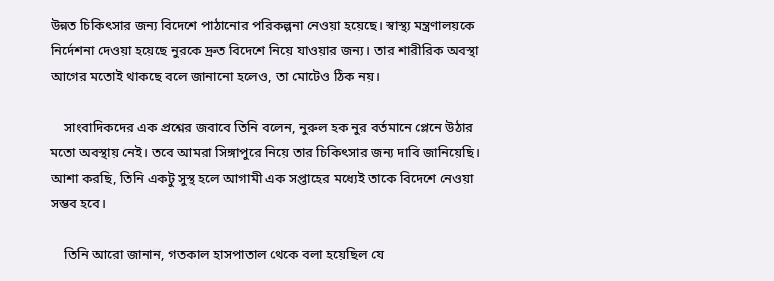উন্নত চিকিৎসার জন্য বিদেশে পাঠানোর পরিকল্পনা নেওয়া হয়েছে। স্বাস্থ্য মন্ত্রণালয়কে নির্দেশনা দেওয়া হয়েছে নুরকে দ্রুত বিদেশে নিয়ে যাওয়ার জন্য। তার শারীরিক অবস্থা আগের মতোই থাকছে বলে জানানো হলেও, তা মোটেও ঠিক নয়।

    সাংবাদিকদের এক প্রশ্নের জবাবে তিনি বলেন, নুরুল হক নুর বর্তমানে প্লেনে উঠার মতো অবস্থায় নেই। তবে আমরা সিঙ্গাপুরে নিয়ে তার চিকিৎসার জন্য দাবি জানিয়েছি। আশা করছি, তিনি একটু সুস্থ হলে আগামী এক সপ্তাহের মধ্যেই তাকে বিদেশে নেওয়া সম্ভব হবে।

    তিনি আরো জানান, গতকাল হাসপাতাল থেকে বলা হয়েছিল যে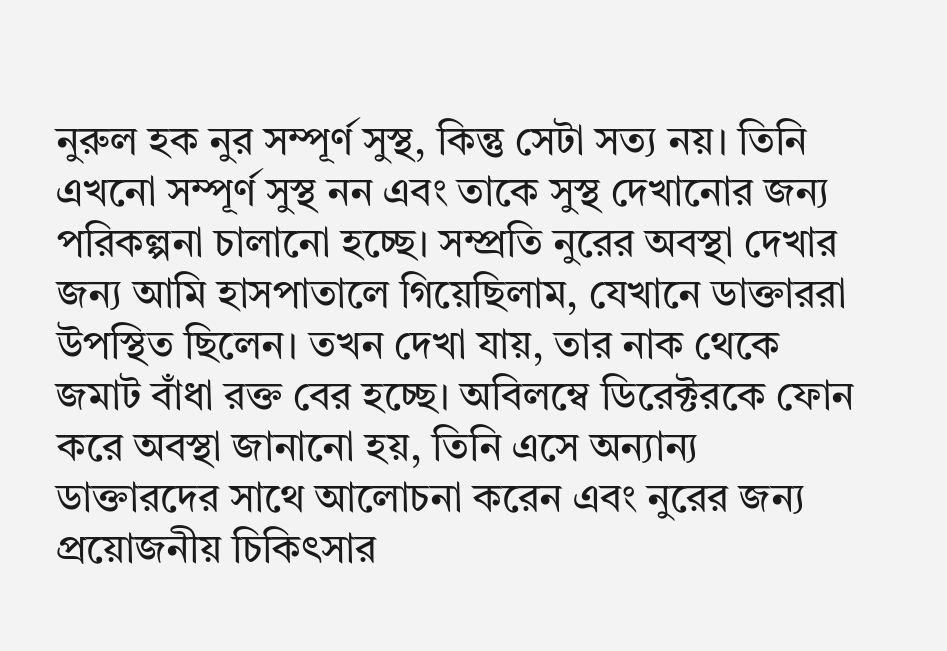নুরুল হক নুর সম্পূর্ণ সুস্থ, কিন্তু সেটা সত্য নয়। তিনি এখনো সম্পূর্ণ সুস্থ নন এবং তাকে সুস্থ দেখানোর জন্য পরিকল্পনা চালানো হচ্ছে। সম্প্রতি নুরের অবস্থা দেখার জন্য আমি হাসপাতালে গিয়েছিলাম, যেখানে ডাক্তাররা উপস্থিত ছিলেন। তখন দেখা যায়, তার নাক থেকে জমাট বাঁধা রক্ত বের হচ্ছে। অবিলম্বে ডিরেক্টরকে ফোন করে অবস্থা জানানো হয়, তিনি এসে অন্যান্য ডাক্তারদের সাথে আলোচনা করেন এবং নুরের জন্য প্রয়োজনীয় চিকিৎসার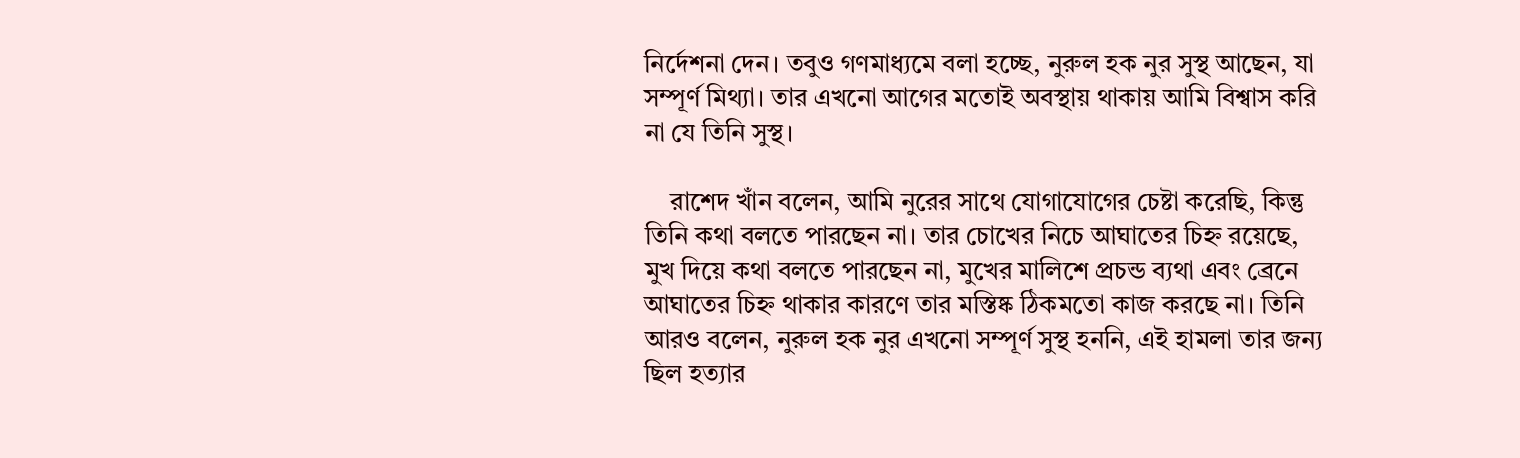নির্দেশনা দেন। তবুও গণমাধ্যমে বলা হচ্ছে, নুরুল হক নুর সুস্থ আছেন, যা সম্পূর্ণ মিথ্যা। তার এখনো আগের মতোই অবস্থায় থাকায় আমি বিশ্বাস করি না যে তিনি সুস্থ।

    রাশেদ খাঁন বলেন, আমি নুরের সাথে যোগাযোগের চেষ্টা করেছি, কিন্তু তিনি কথা বলতে পারছেন না। তার চোখের নিচে আঘাতের চিহ্ন রয়েছে, মুখ দিয়ে কথা বলতে পারছেন না, মুখের মালিশে প্রচন্ড ব্যথা এবং ব্রেনে আঘাতের চিহ্ন থাকার কারণে তার মস্তিষ্ক ঠিকমতো কাজ করছে না। তিনি আরও বলেন, নুরুল হক নুর এখনো সম্পূর্ণ সুস্থ হননি, এই হামলা তার জন্য ছিল হত্যার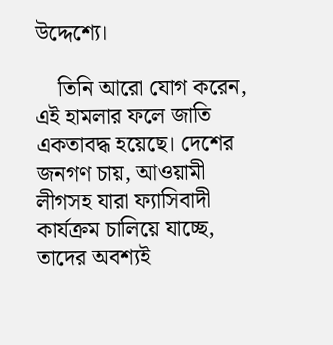উদ্দেশ্যে।

    তিনি আরো যোগ করেন, এই হামলার ফলে জাতি একতাবদ্ধ হয়েছে। দেশের জনগণ চায়, আওয়ামী লীগসহ যারা ফ্যাসিবাদী কার্যক্রম চালিয়ে যাচ্ছে, তাদের অবশ্যই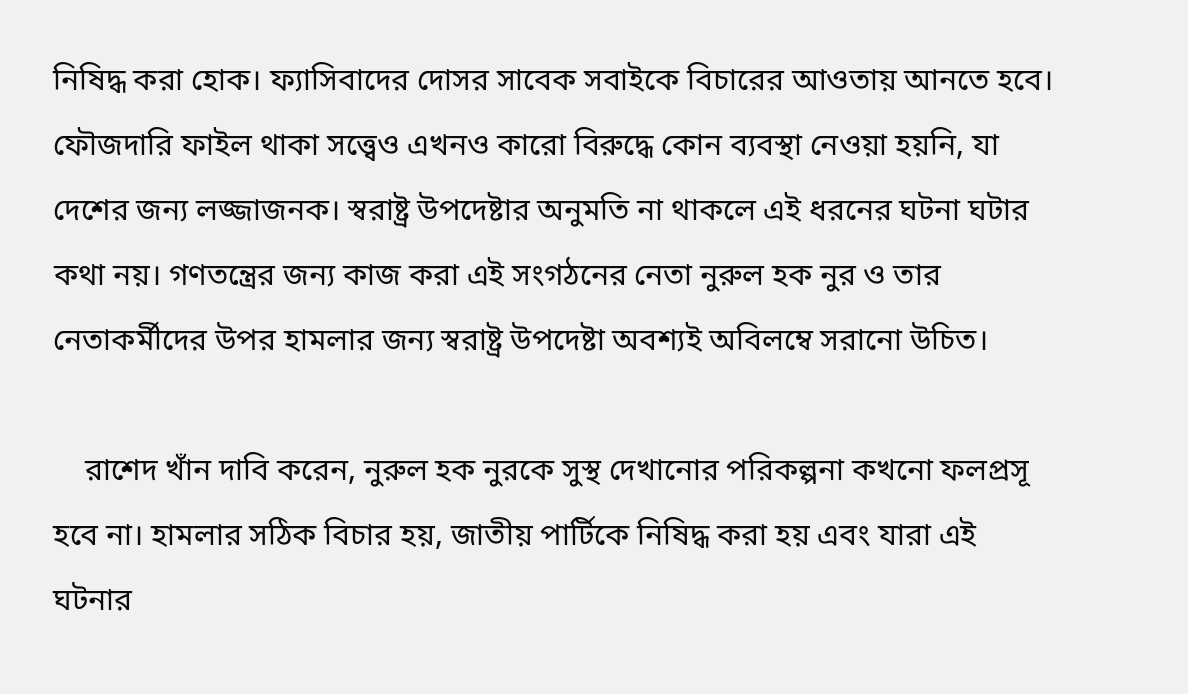নিষিদ্ধ করা হোক। ফ্যাসিবাদের দোসর সাবেক সবাইকে বিচারের আওতায় আনতে হবে। ফৌজদারি ফাইল থাকা সত্ত্বেও এখনও কারো বিরুদ্ধে কোন ব্যবস্থা নেওয়া হয়নি, যা দেশের জন্য লজ্জাজনক। স্বরাষ্ট্র উপদেষ্টার অনুমতি না থাকলে এই ধরনের ঘটনা ঘটার কথা নয়। গণতন্ত্রের জন্য কাজ করা এই সংগঠনের নেতা নুরুল হক নুর ও তার নেতাকর্মীদের উপর হামলার জন্য স্বরাষ্ট্র উপদেষ্টা অবশ্যই অবিলম্বে সরানো উচিত।

    রাশেদ খাঁন দাবি করেন, নুরুল হক নুরকে সুস্থ দেখানোর পরিকল্পনা কখনো ফলপ্রসূ হবে না। হামলার সঠিক বিচার হয়, জাতীয় পার্টিকে নিষিদ্ধ করা হয় এবং যারা এই ঘটনার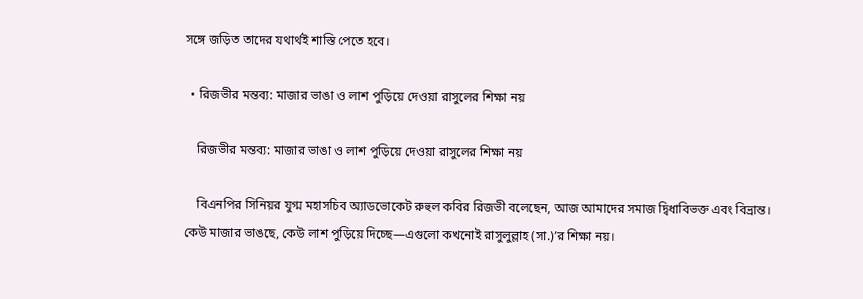সঙ্গে জড়িত তাদের যথার্থই শাস্তি পেতে হবে।

  • রিজভীর মন্তব্য: মাজার ভাঙা ও লাশ পুড়িয়ে দেওয়া রাসুলের শিক্ষা নয়

    রিজভীর মন্তব্য: মাজার ভাঙা ও লাশ পুড়িয়ে দেওয়া রাসুলের শিক্ষা নয়

    বিএনপির সিনিয়র যুগ্ম মহাসচিব অ্যাডভোকেট রুহুল কবির রিজভী বলেছেন, আজ আমাদের সমাজ দ্বিধাবিভক্ত এবং বিভ্রান্ত। কেউ মাজার ভাঙছে, কেউ লাশ পুড়িয়ে দিচ্ছে—এগুলো কখনোই রাসুলুল্লাহ (সা.)’র শিক্ষা নয়।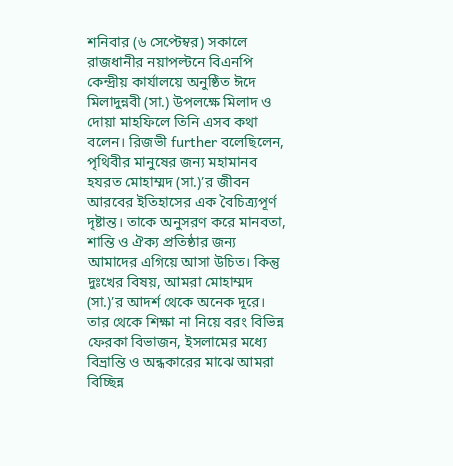শনিবার (৬ সেপ্টেম্বর) সকালে রাজধানীর নয়াপল্টনে বিএনপি কেন্দ্রীয় কার্যালয়ে অনুষ্ঠিত ঈদে মিলাদুন্নবী (সা.) উপলক্ষে মিলাদ ও দোয়া মাহফিলে তিনি এসব কথা বলেন। রিজভী further বলেছিলেন, পৃথিবীর মানুষের জন্য মহামানব হযরত মোহাম্মদ (সা.)’র জীবন আরবের ইতিহাসের এক বৈচিত্র্যপূর্ণ দৃষ্টান্ত। তাকে অনুসরণ করে মানবতা, শান্তি ও ঐক্য প্রতিষ্ঠার জন্য আমাদের এগিয়ে আসা উচিত। কিন্তু দুঃখের বিষয়, আমরা মোহাম্মদ (সা.)’র আদর্শ থেকে অনেক দূরে। তার থেকে শিক্ষা না নিয়ে বরং বিভিন্ন ফেরকা বিভাজন, ইসলামের মধ্যে বিভ্রান্তি ও অন্ধকারের মাঝে আমরা বিচ্ছিন্ন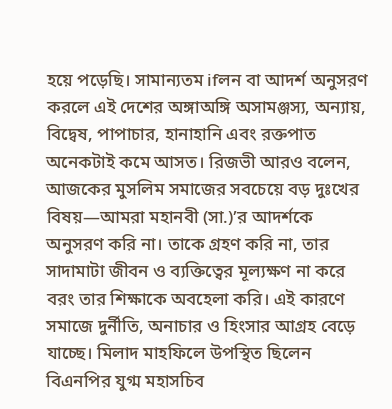হয়ে পড়েছি। সামান্যতম ifলন বা আদর্শ অনুসরণ করলে এই দেশের অঙ্গাঅঙ্গি অসামঞ্জস্য, অন্যায়, বিদ্বেষ, পাপাচার, হানাহানি এবং রক্তপাত অনেকটাই কমে আসত। রিজভী আরও বলেন, আজকের মুসলিম সমাজের সবচেয়ে বড় দুঃখের বিষয়—আমরা মহানবী (সা.)’র আদর্শকে অনুসরণ করি না। তাকে গ্রহণ করি না, তার সাদামাটা জীবন ও ব্যক্তিত্বের মূল্যক্ষণ না করে বরং তার শিক্ষাকে অবহেলা করি। এই কারণে সমাজে দুর্নীতি, অনাচার ও হিংসার আগ্রহ বেড়ে যাচ্ছে। মিলাদ মাহফিলে উপস্থিত ছিলেন বিএনপির যুগ্ম মহাসচিব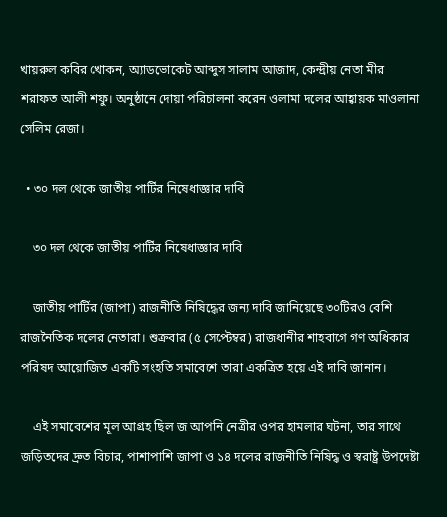খায়রুল কবির খোকন, অ্যাডভোকেট আব্দুস সালাম আজাদ, কেন্দ্রীয় নেতা মীর শরাফত আলী শফু। অনুষ্ঠানে দোয়া পরিচালনা করেন ওলামা দলের আহ্বায়ক মাওলানা সেলিম রেজা।

  • ৩০ দল থেকে জাতীয় পার্টির নিষেধাজ্ঞার দাবি

    ৩০ দল থেকে জাতীয় পার্টির নিষেধাজ্ঞার দাবি

    জাতীয় পার্টির (জাপা) রাজনীতি নিষিদ্ধের জন্য দাবি জানিয়েছে ৩০টিরও বেশি রাজনৈতিক দলের নেতারা। শুক্রবার (৫ সেপ্টেম্বর) রাজধানীর শাহবাগে গণ অধিকার পরিষদ আয়োজিত একটি সংহতি সমাবেশে তারা একত্রিত হয়ে এই দাবি জানান।

    এই সমাবেশের মূল আগ্রহ ছিল জ আপনি নেত্রীর ওপর হামলার ঘটনা, তার সাথে জড়িতদের দ্রুত বিচার, পাশাপাশি জাপা ও ১৪ দলের রাজনীতি নিষিদ্ধ ও স্বরাষ্ট্র উপদেষ্টা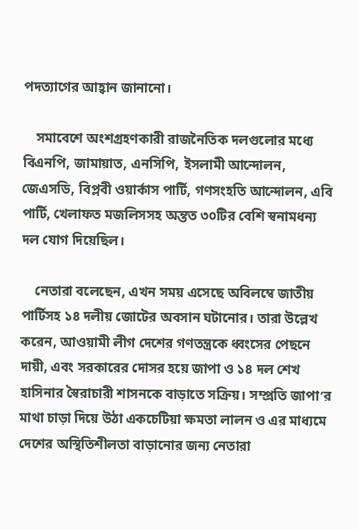পদত্যাগের আহ্বান জানানো।

    সমাবেশে অংশগ্রহণকারী রাজনৈতিক দলগুলোর মধ্যে বিএনপি, জামায়াত, এনসিপি, ইসলামী আন্দোলন, জেএসডি, বিপ্লবী ওয়ার্কাস পার্টি, গণসংহতি আন্দোলন, এবি পার্টি, খেলাফত মজলিসসহ অন্তত ৩০টির বেশি স্বনামধন্য দল যোগ দিয়েছিল।

    নেতারা বলেছেন, এখন সময় এসেছে অবিলম্বে জাতীয় পার্টিসহ ১৪ দলীয় জোটের অবসান ঘটানোর। তারা উল্লেখ করেন, আওয়ামী লীগ দেশের গণতন্ত্রকে ধ্বংসের পেছনে দায়ী, এবং সরকারের দোসর হয়ে জাপা ও ১৪ দল শেখ হাসিনার স্বৈরাচারী শাসনকে বাড়াতে সক্রিয়। সম্প্রতি জাপা’র মাথা চাড়া দিয়ে উঠা একচেটিয়া ক্ষমতা লালন ও এর মাধ্যমে দেশের অস্থিতিশীলতা বাড়ানোর জন্য নেতারা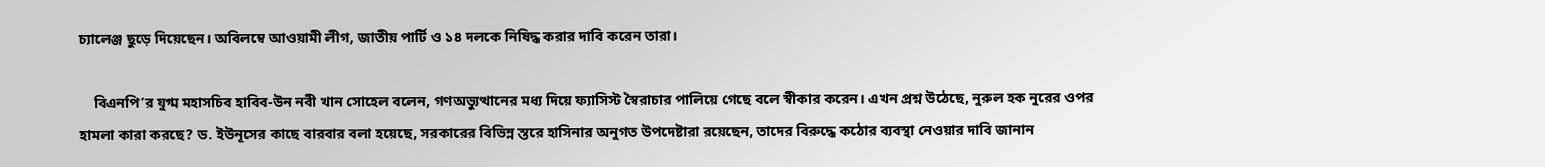চ্যালেঞ্জ ছুড়ে দিয়েছেন। অবিলম্বে আওয়ামী লীগ, জাতীয় পার্টি ও ১৪ দলকে নিষিদ্ধ করার দাবি করেন তারা।

    বিএনপি’র যুগ্ম মহাসচিব হাবিব-উন নবী খান সোহেল বলেন, গণঅভ্যুত্থানের মধ্য দিয়ে ফ্যাসিস্ট স্বৈরাচার পালিয়ে গেছে বলে স্বীকার করেন। এখন প্রশ্ন উঠেছে, নুরুল হক নুরের ওপর হামলা কারা করছে? ড. ইউনূসের কাছে বারবার বলা হয়েছে, সরকারের বিভিন্ন স্তরে হাসিনার অনুগত উপদেষ্টারা রয়েছেন, তাদের বিরুদ্ধে কঠোর ব্যবস্থা নেওয়ার দাবি জানান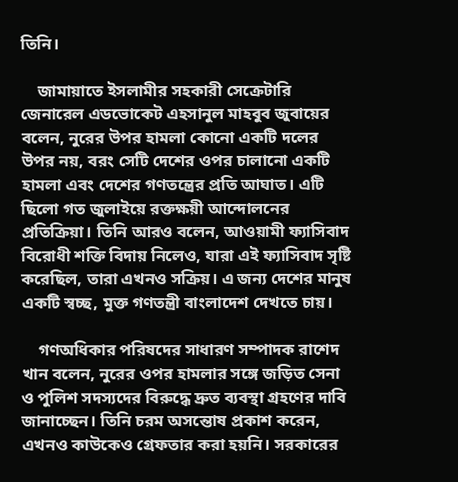তিনি।

    জামায়াতে ইসলামীর সহকারী সেক্রেটারি জেনারেল এডভোকেট এহসানুল মাহবুব জুবায়ের বলেন, নুরের উপর হামলা কোনো একটি দলের উপর নয়, বরং সেটি দেশের ওপর চালানো একটি হামলা এবং দেশের গণতন্ত্রের প্রতি আঘাত। এটি ছিলো গত জুলাইয়ে রক্তক্ষয়ী আন্দোলনের প্রতিক্রিয়া। তিনি আরও বলেন, আওয়ামী ফ্যাসিবাদ বিরোধী শক্তি বিদায় নিলেও, যারা এই ফ্যাসিবাদ সৃষ্টি করেছিল, তারা এখনও সক্রিয়। এ জন্য দেশের মানুষ একটি স্বচ্ছ, মুক্ত গণতন্ত্রী বাংলাদেশ দেখতে চায়।

    গণঅধিকার পরিষদের সাধারণ সম্পাদক রাশেদ খান বলেন, নুরের ওপর হামলার সঙ্গে জড়িত সেনা ও পুলিশ সদস্যদের বিরুদ্ধে দ্রুত ব্যবস্থা গ্রহণের দাবি জানাচ্ছেন। তিনি চরম অসন্তোষ প্রকাশ করেন, এখনও কাউকেও গ্রেফতার করা হয়নি। সরকারের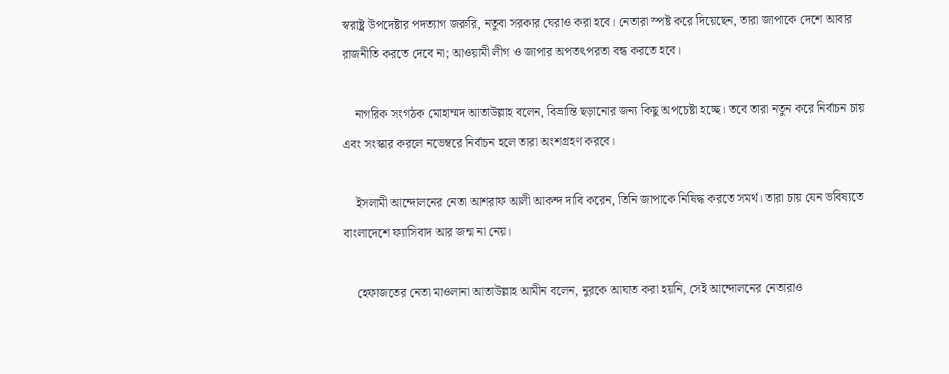স্বরাষ্ট্র উপদেষ্টার পদত্যাগ জরুরি, নতুবা সরকার ঘেরাও করা হবে। নেতারা স্পষ্ট করে দিয়েছেন, তারা জাপাকে দেশে আবার রাজনীতি করতে দেবে না; আওয়ামী লীগ ও জাপার অপতৎপরতা বন্ধ করতে হবে।

    নাগরিক সংগঠক মোহাম্মদ আতাউল্লাহ বলেন, বিভ্রান্তি ছড়ানোর জন্য কিছু অপচেষ্টা হচ্ছে। তবে তারা নতুন করে নির্বাচন চায় এবং সংস্কার করলে নভেম্বরে নির্বাচন হলে তারা অংশগ্রহণ করবে।

    ইসলামী আন্দোলনের নেতা আশরাফ আলী আকন্দ দাবি করেন, তিনি জাপাকে নিষিদ্ধ করতে সমর্থ। তারা চায় যেন ভবিষ্যতে বাংলাদেশে ফ্যাসিবাদ আর জন্ম না নেয়।

    হেফাজতের নেতা মাওলানা আতাউল্লাহ আমীন বলেন, নুরকে আঘাত করা হয়নি, সেই আন্দোলনের নেতারাও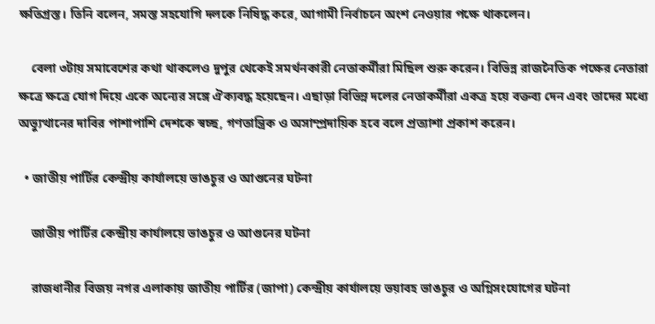ক্ষতিগ্রস্ত। তিনি বলেন, সমস্ত সহযোগি দলকে নিষিদ্ধ করে, আগামী নির্বাচনে অংশ নেওয়ার পক্ষে থাকলেন।

    বেলা ৩টায় সমাবেশের কথা থাকলেও দুপুর থেকেই সমর্থনকারী নেতাকর্মীরা মিছিল শুরু করেন। বিভিন্ন রাজনৈতিক পক্ষের নেতারা ক্ষত্রে ক্ষত্রে যোগ দিয়ে একে অন্যের সঙ্গে ঐক্যবদ্ধ হয়েছেন। এছাড়া বিভিন্ন দলের নেতাকর্মীরা একত্র হয়ে বক্তব্য দেন এবং তাদের মধ্যে অভ্যুত্থানের দাবির পাশাপাশি দেশকে স্বচ্ছ, গণতান্ত্রিক ও অসাম্প্রদায়িক হবে বলে প্রত্যাশা প্রকাশ করেন।

  • জাতীয় পার্টির কেন্দ্রীয় কার্যালয়ে ভাঙচুর ও আগুনের ঘটনা

    জাতীয় পার্টির কেন্দ্রীয় কার্যালয়ে ভাঙচুর ও আগুনের ঘটনা

    রাজধানীর বিজয় নগর এলাকায় জাতীয় পার্টির (জাপা) কেন্দ্রীয় কার্যালয়ে ভয়াবহ ভাঙচুর ও অগ্নিসংযোগের ঘটনা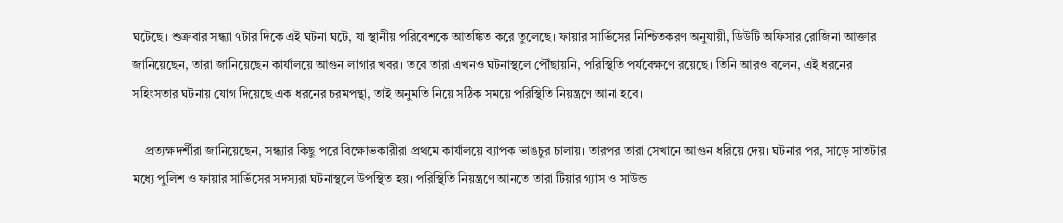ঘটেছে। শুক্রবার সন্ধ্যা ৭টার দিকে এই ঘটনা ঘটে, যা স্থানীয় পরিবেশকে আতঙ্কিত করে তুলেছে। ফায়ার সার্ভিসের নিশ্চিতকরণ অনুযায়ী, ডিউটি অফিসার রোজিনা আক্তার জানিয়েছেন, তারা জানিয়েছেন কার্যালয়ে আগুন লাগার খবর। তবে তারা এখনও ঘটনাস্থলে পৌঁছায়নি, পরিস্থিতি পর্যবেক্ষণে রয়েছে। তিনি আরও বলেন, এই ধরনের সহিংসতার ঘটনায় যোগ দিয়েছে এক ধরনের চরমপন্থা, তাই অনুমতি নিয়ে সঠিক সময়ে পরিস্থিতি নিয়ন্ত্রণে আনা হবে।

    প্রত্যক্ষদর্শীরা জানিয়েছেন, সন্ধ্যার কিছু পরে বিক্ষোভকারীরা প্রথমে কার্যালয়ে ব্যাপক ভাঙচুর চালায়। তারপর তারা সেখানে আগুন ধরিয়ে দেয়। ঘটনার পর, সাড়ে সাতটার মধ্যে পুলিশ ও ফায়ার সার্ভিসের সদস্যরা ঘটনাস্থলে উপস্থিত হয়। পরিস্থিতি নিয়ন্ত্রণে আনতে তারা টিয়ার গ্যাস ও সাউন্ড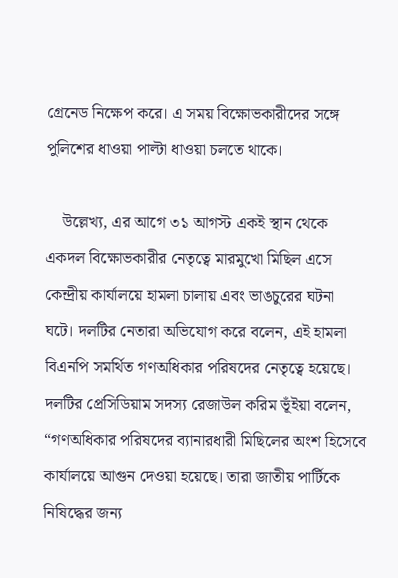গ্রেনেড নিক্ষেপ করে। এ সময় বিক্ষোভকারীদের সঙ্গে পুলিশের ধাওয়া পাল্টা ধাওয়া চলতে থাকে।

    উল্লেখ্য, এর আগে ৩১ আগস্ট একই স্থান থেকে একদল বিক্ষোভকারীর নেতৃত্বে মারমুখো মিছিল এসে কেন্দ্রীয় কার্যালয়ে হামলা চালায় এবং ভাঙচুরের ঘটনা ঘটে। দলটির নেতারা অভিযোগ করে বলেন, এই হামলা বিএনপি সমর্থিত গণঅধিকার পরিষদের নেতৃত্বে হয়েছে। দলটির প্রেসিডিয়াম সদস্য রেজাউল করিম ভূঁইয়া বলেন, “গণঅধিকার পরিষদের ব্যানারধারী মিছিলের অংশ হিসেবে কার্যালয়ে আগুন দেওয়া হয়েছে। তারা জাতীয় পার্টিকে নিষিদ্ধের জন্য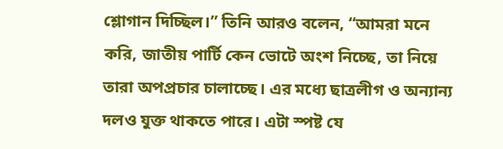শ্লোগান দিচ্ছিল।” তিনি আরও বলেন, “আমরা মনে করি, জাতীয় পার্টি কেন ভোটে অংশ নিচ্ছে, তা নিয়ে তারা অপপ্রচার চালাচ্ছে। এর মধ্যে ছাত্রলীগ ও অন্যান্য দলও যুক্ত থাকতে পারে। এটা স্পষ্ট যে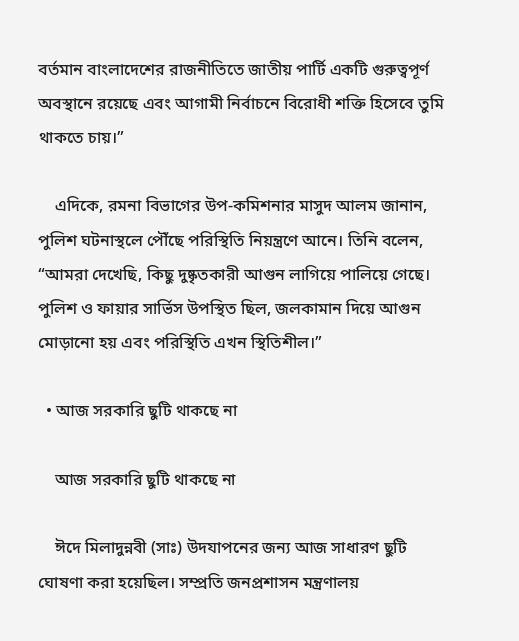বর্তমান বাংলাদেশের রাজনীতিতে জাতীয় পার্টি একটি গুরুত্বপূর্ণ অবস্থানে রয়েছে এবং আগামী নির্বাচনে বিরোধী শক্তি হিসেবে তুমি থাকতে চায়।”

    এদিকে, রমনা বিভাগের উপ-কমিশনার মাসুদ আলম জানান, পুলিশ ঘটনাস্থলে পৌঁছে পরিস্থিতি নিয়ন্ত্রণে আনে। তিনি বলেন, “আমরা দেখেছি, কিছু দুষ্কৃতকারী আগুন লাগিয়ে পালিয়ে গেছে। পুলিশ ও ফায়ার সার্ভিস উপস্থিত ছিল, জলকামান দিয়ে আগুন মোড়ানো হয় এবং পরিস্থিতি এখন স্থিতিশীল।”

  • আজ সরকারি ছুটি থাকছে না

    আজ সরকারি ছুটি থাকছে না

    ঈদে মিলাদুন্নবী (সাঃ) উদযাপনের জন্য আজ সাধারণ ছুটি ঘোষণা করা হয়েছিল। সম্প্রতি জনপ্রশাসন মন্ত্রণালয়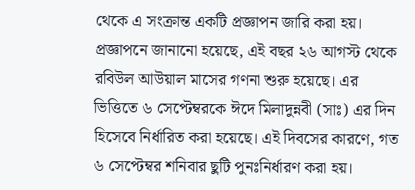থেকে এ সংক্রান্ত একটি প্রজ্ঞাপন জারি করা হয়। প্রজ্ঞাপনে জানানো হয়েছে, এই বছর ২৬ আগস্ট থেকে রবিউল আউয়াল মাসের গণনা শুরু হয়েছে। এর ভিত্তিতে ৬ সেপ্টেম্বরকে ঈদে মিলাদুন্নবী (সাঃ) এর দিন হিসেবে নির্ধারিত করা হয়েছে। এই দিবসের কারণে, গত ৬ সেপ্টেম্বর শনিবার ছুটি পুনঃনির্ধারণ করা হয়।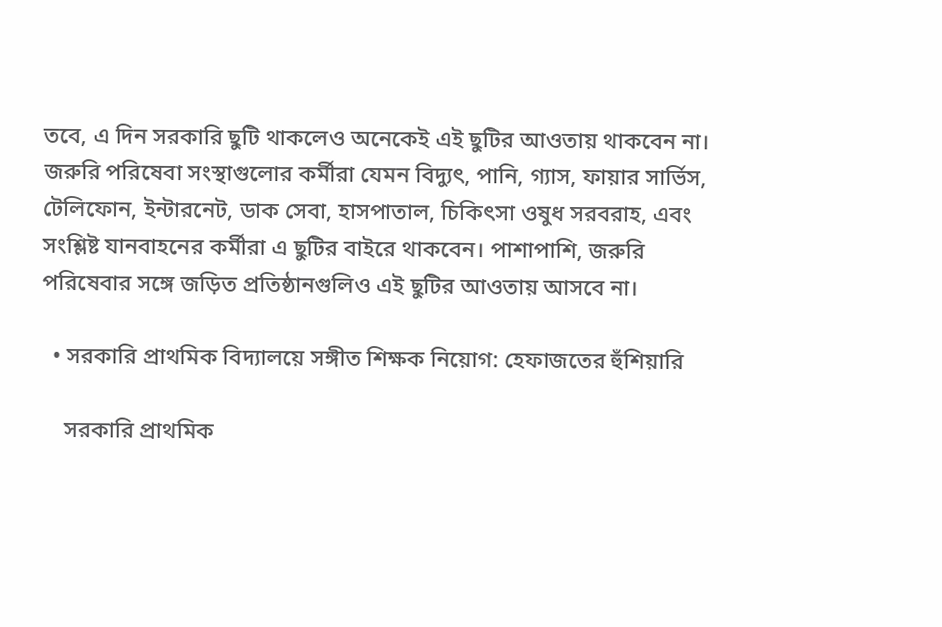তবে, এ দিন সরকারি ছুটি থাকলেও অনেকেই এই ছুটির আওতায় থাকবেন না। জরুরি পরিষেবা সংস্থাগুলোর কর্মীরা যেমন বিদ্যুৎ, পানি, গ্যাস, ফায়ার সার্ভিস, টেলিফোন, ইন্টারনেট, ডাক সেবা, হাসপাতাল, চিকিৎসা ওষুধ সরবরাহ, এবং সংশ্লিষ্ট যানবাহনের কর্মীরা এ ছুটির বাইরে থাকবেন। পাশাপাশি, জরুরি পরিষেবার সঙ্গে জড়িত প্রতিষ্ঠানগুলিও এই ছুটির আওতায় আসবে না।

  • সরকারি প্রাথমিক বিদ্যালয়ে সঙ্গীত শিক্ষক নিয়োগ: হেফাজতের হুঁশিয়ারি

    সরকারি প্রাথমিক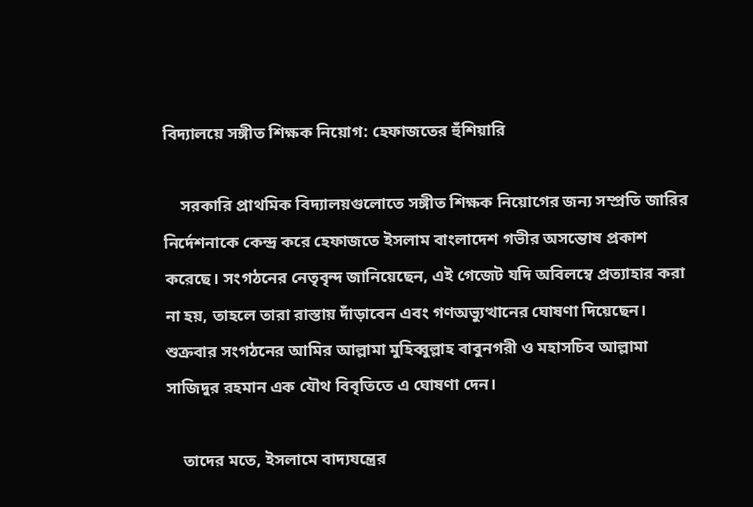বিদ্যালয়ে সঙ্গীত শিক্ষক নিয়োগ: হেফাজতের হুঁশিয়ারি

    সরকারি প্রাথমিক বিদ্যালয়গুলোতে সঙ্গীত শিক্ষক নিয়োগের জন্য সম্প্রতি জারির নির্দেশনাকে কেন্দ্র করে হেফাজতে ইসলাম বাংলাদেশ গভীর অসন্তোষ প্রকাশ করেছে। সংগঠনের নেতৃবৃন্দ জানিয়েছেন, এই গেজেট যদি অবিলম্বে প্রত্যাহার করা না হয়, তাহলে তারা রাস্তায় দাঁড়াবেন এবং গণঅভ্যুত্থানের ঘোষণা দিয়েছেন। শুক্রবার সংগঠনের আমির আল্লামা মুহিব্বুল্লাহ বাবুনগরী ও মহাসচিব আল্লামা সাজিদুর রহমান এক যৌথ বিবৃতিতে এ ঘোষণা দেন।

    তাদের মতে, ইসলামে বাদ্যযন্ত্রের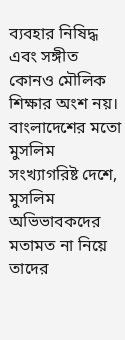ব্যবহার নিষিদ্ধ এবং সঙ্গীত কোনও মৌলিক শিক্ষার অংশ নয়। বাংলাদেশের মতো মুসলিম সংখ্যাগরিষ্ট দেশে, মুসলিম অভিভাবকদের মতামত না নিয়ে তাদের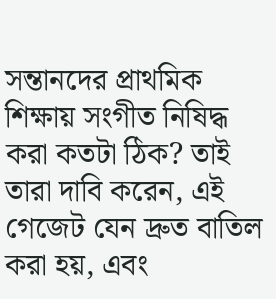সন্তানদের প্রাথমিক শিক্ষায় সংগীত নিষিদ্ধ করা কতটা ঠিক? তাই তারা দাবি করেন, এই গেজেট যেন দ্রুত বাতিল করা হয়, এবং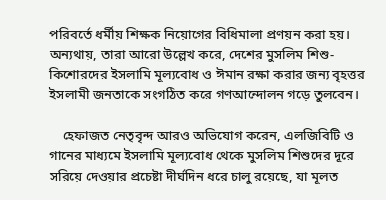পরিবর্তে ধর্মীয় শিক্ষক নিয়োগের বিধিমালা প্রণয়ন করা হয়। অন্যথায়, তারা আরো উল্লেখ করে, দেশের মুসলিম শিশু-কিশোরদের ইসলামি মূল্যবোধ ও ঈমান রক্ষা করার জন্য বৃহত্তর ইসলামী জনতাকে সংগঠিত করে গণআন্দোলন গড়ে তুলবেন।

    হেফাজত নেতৃবৃন্দ আরও অভিযোগ করেন, এলজিবিটি ও গানের মাধ্যমে ইসলামি মূল্যবোধ থেকে মুসলিম শিশুদের দূরে সরিয়ে দেওয়ার প্রচেষ্টা দীর্ঘদিন ধরে চালু রয়েছে, যা মূলত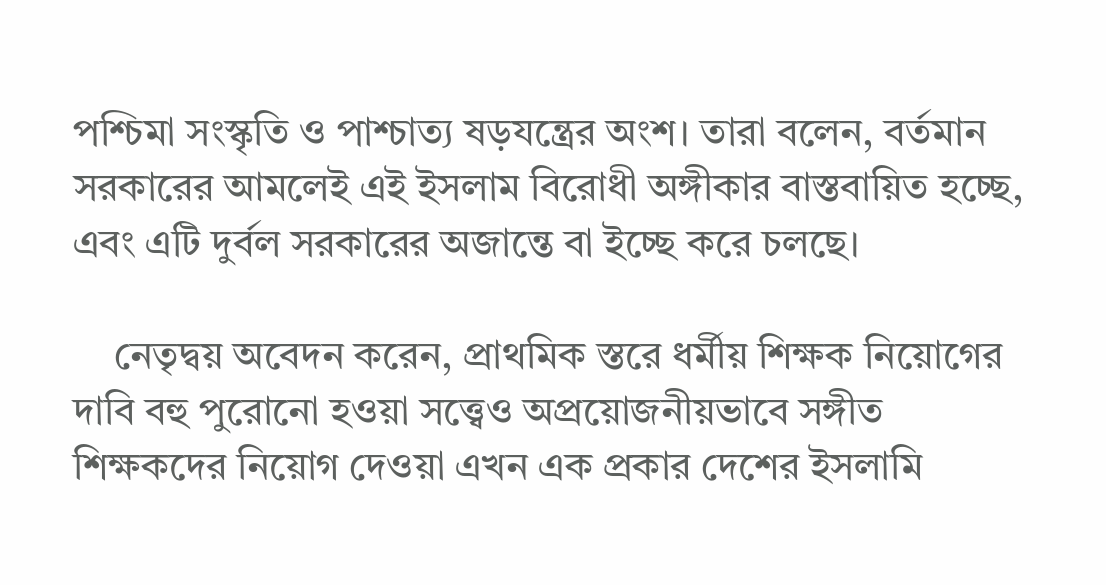পশ্চিমা সংস্কৃতি ও পাশ্চাত্য ষড়যন্ত্রের অংশ। তারা বলেন, বর্তমান সরকারের আমলেই এই ইসলাম বিরোধী অঙ্গীকার বাস্তবায়িত হচ্ছে, এবং এটি দুর্বল সরকারের অজান্তে বা ইচ্ছে করে চলছে।

    নেতৃদ্বয় অবেদন করেন, প্রাথমিক স্তরে ধর্মীয় শিক্ষক নিয়োগের দাবি বহু পুরোনো হওয়া সত্ত্বেও অপ্রয়োজনীয়ভাবে সঙ্গীত শিক্ষকদের নিয়োগ দেওয়া এখন এক প্রকার দেশের ইসলামি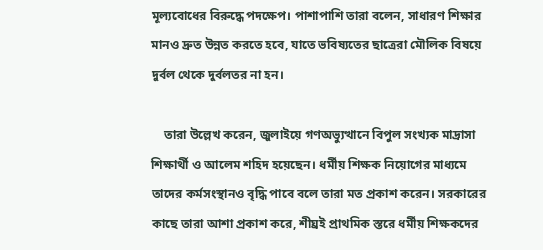মূল্যবোধের বিরুদ্ধে পদক্ষেপ। পাশাপাশি তারা বলেন, সাধারণ শিক্ষার মানও দ্রুত উন্নত করতে হবে, যাতে ভবিষ্যতের ছাত্রেরা মৌলিক বিষয়ে দুর্বল থেকে দুর্বলতর না হন।

    তারা উল্লেখ করেন, জুলাইয়ে গণঅভ্যুত্থানে বিপুল সংখ্যক মাদ্রাসা শিক্ষার্থী ও আলেম শহিদ হয়েছেন। ধর্মীয় শিক্ষক নিয়োগের মাধ্যমে তাদের কর্মসংস্থানও বৃদ্ধি পাবে বলে তারা মত প্রকাশ করেন। সরকারের কাছে তারা আশা প্রকাশ করে, শীঘ্রই প্রাথমিক স্তরে ধর্মীয় শিক্ষকদের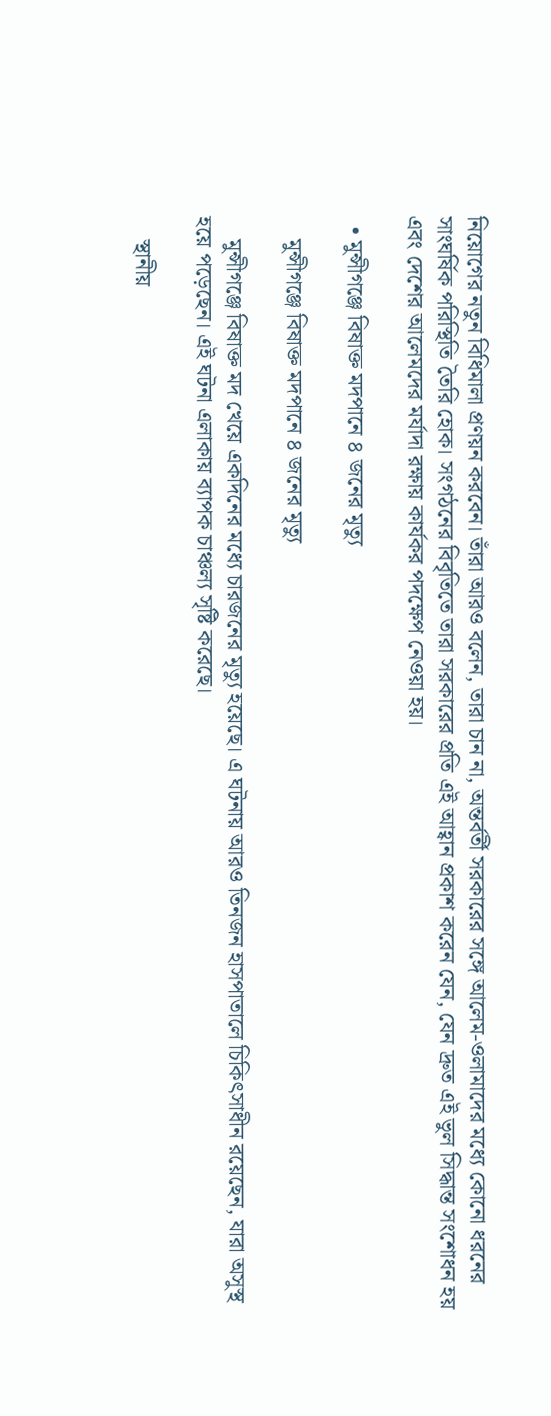নিয়োগের নতুন বিধিমালা প্রণয়ন করবেন। তাঁরা আরও বলেন, তারা চান না, অন্তর্বর্তী সরকারের সঙ্গে আলেম-ওলামাদের মধ্যে কোনো ধরনের সাংঘর্ষিক পরিস্থিতি তৈরি হোক। সংগঠনের বিবৃতিতে তারা সরকারের প্রতি এই আহ্বান প্রকাশ করেন যেন, যেন দ্রুত এই ভুল সিদ্ধান্ত সংশোধন হয় এবং দেশের আলেমদের মর্যাদা রক্ষায় কার্যকর পদক্ষেপ নেওয়া হয়।

  • মুন্সীগঞ্জে বিষাক্ত মদপানে ৪ জনের মৃত্যু

    মুন্সীগঞ্জে বিষাক্ত মদপানে ৪ জনের মৃত্যু

    মুন্সীগঞ্জে বিষাক্ত মদ খেয়ে একদিনের মধ্যে চারজনের মৃত্যু হয়েছে। এ ঘটনায় আরও তিনজন হাসপাতালে চিকিৎসাধীন রয়েছেন, যারা অসুস্থ হয়ে পড়েছেন। এই ঘটনা এলাকায় ব্যাপক চাঞ্চল্য সৃষ্টি করেছে।

    স্থানীয়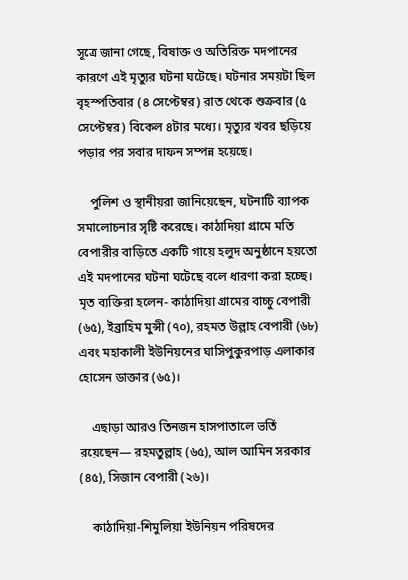সূত্রে জানা গেছে, বিষাক্ত ও অতিরিক্ত মদপানের কারণে এই মৃত্যুর ঘটনা ঘটেছে। ঘটনার সময়টা ছিল বৃহস্পতিবার (৪ সেপ্টেম্বর) রাত থেকে শুক্রবার (৫ সেপ্টেম্বর) বিকেল ৪টার মধ্যে। মৃত্যুর খবর ছড়িয়ে পড়ার পর সবার দাফন সম্পন্ন হয়েছে।

    পুলিশ ও স্থানীয়রা জানিয়েছেন, ঘটনাটি ব্যাপক সমালোচনার সৃষ্টি করেছে। কাঠাদিয়া গ্রামে মতি বেপারীর বাড়িতে একটি গায়ে হলুদ অনুষ্ঠানে হয়তো এই মদপানের ঘটনা ঘটেছে বলে ধারণা করা হচ্ছে। মৃত ব্যক্তিরা হলেন- কাঠাদিয়া গ্রামের বাচ্চু বেপারী (৬৫), ইব্রাহিম মুন্সী (৭০), রহমত উল্লাহ বেপারী (৬৮) এবং মহাকালী ইউনিয়নের ঘাসিপুকুরপাড় এলাকার হোসেন ডাক্তার (৬৫)।

    এছাড়া আরও তিনজন হাসপাতালে ভর্তি রয়েছেন— রহমতুল্লাহ (৬৫), আল আমিন সরকার (৪৫), সিজান বেপারী (২৬)।

    কাঠাদিয়া-শিমুলিয়া ইউনিয়ন পরিষদের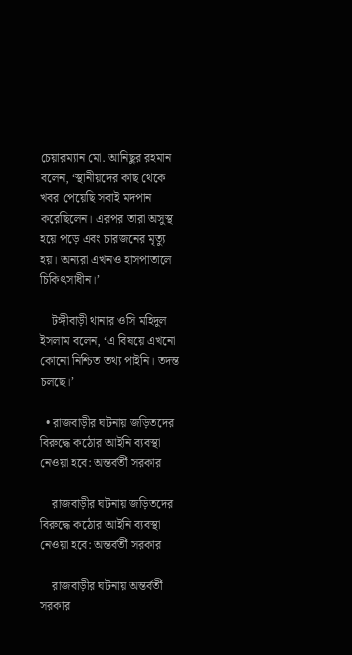চেয়ারম্যান মো. আনিছুর রহমান বলেন, ‘স্থানীয়দের কাছ থেকে খবর পেয়েছি সবাই মদপান করেছিলেন। এরপর তারা অসুস্থ হয়ে পড়ে এবং চারজনের মৃত্যু হয়। অন্যরা এখনও হাসপাতালে চিকিৎসাধীন।’

    টঙ্গীবাড়ী থানার ওসি মহিদুল ইসলাম বলেন, ‘এ বিষয়ে এখনো কোনো নিশ্চিত তথ্য পাইনি। তদন্ত চলছে।’

  • রাজবাড়ীর ঘটনায় জড়িতদের বিরুদ্ধে কঠোর আইনি ব্যবস্থা নেওয়া হবে: অন্তর্বর্তী সরকার

    রাজবাড়ীর ঘটনায় জড়িতদের বিরুদ্ধে কঠোর আইনি ব্যবস্থা নেওয়া হবে: অন্তর্বর্তী সরকার

    রাজবাড়ীর ঘটনায় অন্তর্বর্তী সরকার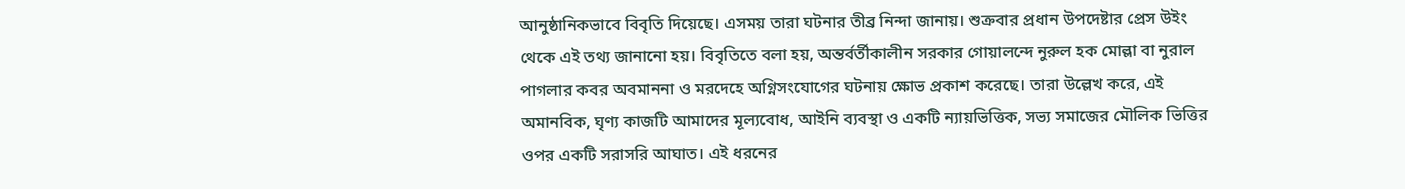আনুষ্ঠানিকভাবে বিবৃতি দিয়েছে। এসময় তারা ঘটনার তীব্র নিন্দা জানায়। শুক্রবার প্রধান উপদেষ্টার প্রেস উইং থেকে এই তথ্য জানানো হয়। বিবৃতিতে বলা হয়, অন্তর্বর্তীকালীন সরকার গোয়ালন্দে নুরুল হক মোল্লা বা নুরাল পাগলার কবর অবমাননা ও মরদেহে অগ্নিসংযোগের ঘটনায় ক্ষোভ প্রকাশ করেছে। তারা উল্লেখ করে, এই অমানবিক, ঘৃণ্য কাজটি আমাদের মূল্যবোধ, আইনি ব্যবস্থা ও একটি ন্যায়ভিত্তিক, সভ্য সমাজের মৌলিক ভিত্তির ওপর একটি সরাসরি আঘাত। এই ধরনের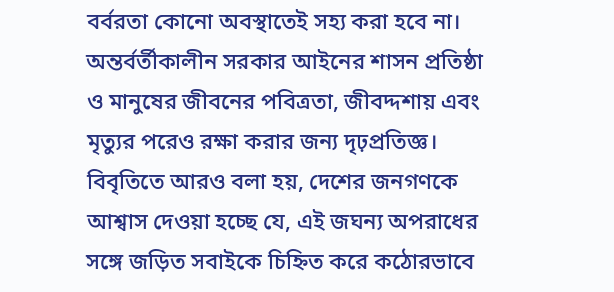বর্বরতা কোনো অবস্থাতেই সহ্য করা হবে না। অন্তর্বর্তীকালীন সরকার আইনের শাসন প্রতিষ্ঠা ও মানুষের জীবনের পবিত্রতা, জীবদ্দশায় এবং মৃত্যুর পরেও রক্ষা করার জন্য দৃঢ়প্রতিজ্ঞ। বিবৃতিতে আরও বলা হয়, দেশের জনগণকে আশ্বাস দেওয়া হচ্ছে যে, এই জঘন্য অপরাধের সঙ্গে জড়িত সবাইকে চিহ্নিত করে কঠোরভাবে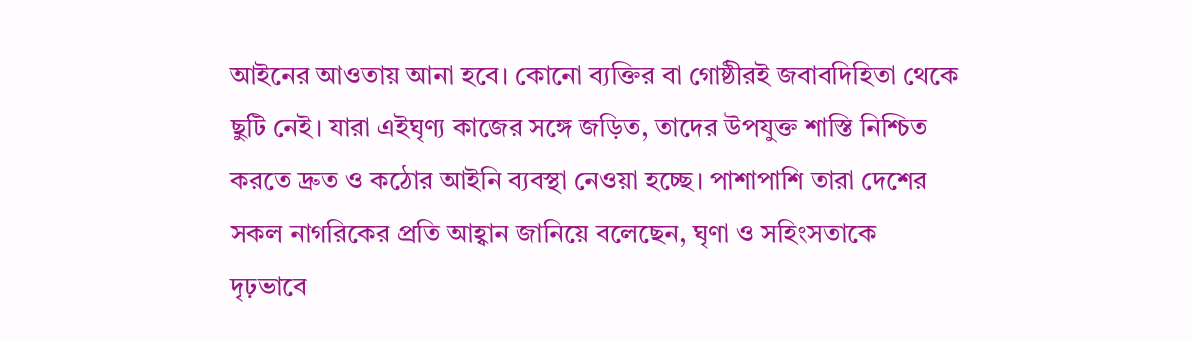আইনের আওতায় আনা হবে। কোনো ব্যক্তির বা গোষ্ঠীরই জবাবদিহিতা থেকে ছুটি নেই। যারা এইঘৃণ্য কাজের সঙ্গে জড়িত, তাদের উপযুক্ত শাস্তি নিশ্চিত করতে দ্রুত ও কঠোর আইনি ব্যবস্থা নেওয়া হচ্ছে। পাশাপাশি তারা দেশের সকল নাগরিকের প্রতি আহ্বান জানিয়ে বলেছেন, ঘৃণা ও সহিংসতাকে দৃঢ়ভাবে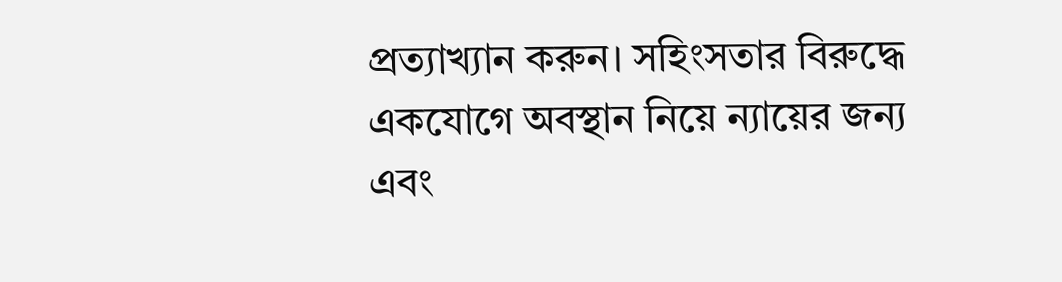প্রত্যাখ্যান করুন। সহিংসতার বিরুদ্ধে একযোগে অবস্থান নিয়ে ন্যায়ের জন্য এবং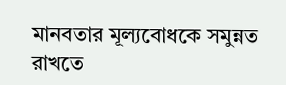মানবতার মূল্যবোধকে সমুন্নত রাখতে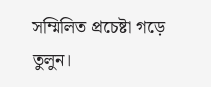সম্মিলিত প্রচেষ্টা গড়ে তুলুন।